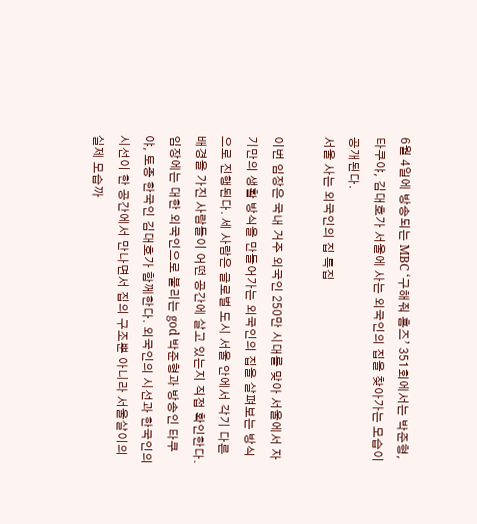6월 4일에 방송되는 MBC ‘구해줘 홈즈’ 351회에서는 박준형, 타쿠야, 김대호가 서울에 사는 외국인의 집을 찾아가는 모습이 공개된다.
서울 사는 외국인의 집 특집

이번 임장은 국내 거주 외국인 250만 시대를 맞아 서울에서 자기만의 생활 방식을 만들어가는 외국인의 집을 살펴보는 방식으로 진행된다. 세 사람은 글로벌 도시 서울 안에서 각기 다른 배경을 가진 사람들이 어떤 공간에 살고 있는지 직접 확인한다.
임장에는 대한 외국인으로 불리는 god 박준형과 방송인 타쿠야, 토종 한국인 김대호가 함께한다. 외국인의 시선과 한국인의 시선이 한 공간에서 만나면서 집의 구조뿐 아니라 서울살이의 실제 모습까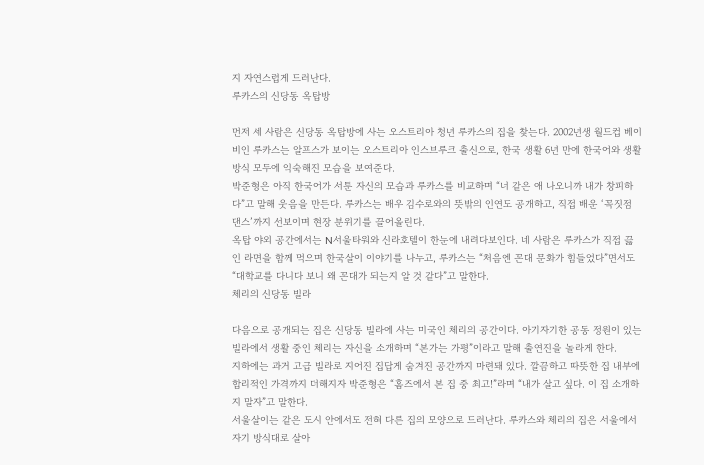지 자연스럽게 드러난다.
루카스의 신당동 옥탑방

먼저 세 사람은 신당동 옥탑방에 사는 오스트리아 청년 루카스의 집을 찾는다. 2002년생 월드컵 베이비인 루카스는 알프스가 보이는 오스트리아 인스브루크 출신으로, 한국 생활 6년 만에 한국어와 생활 방식 모두에 익숙해진 모습을 보여준다.
박준형은 아직 한국어가 서툰 자신의 모습과 루카스를 비교하며 “너 같은 애 나오니까 내가 창피하다”고 말해 웃음을 만든다. 루카스는 배우 김수로와의 뜻밖의 인연도 공개하고, 직접 배운 ‘꼭짓점 댄스’까지 선보이며 현장 분위기를 끌어올린다.
옥탑 야외 공간에서는 N서울타워와 신라호텔이 한눈에 내려다보인다. 네 사람은 루카스가 직접 끓인 라면을 함께 먹으며 한국살이 이야기를 나누고, 루카스는 “처음엔 꼰대 문화가 힘들었다”면서도 “대학교를 다니다 보니 왜 꼰대가 되는지 알 것 같다”고 말한다.
체리의 신당동 빌라

다음으로 공개되는 집은 신당동 빌라에 사는 미국인 체리의 공간이다. 아기자기한 공동 정원이 있는 빌라에서 생활 중인 체리는 자신을 소개하며 “본가는 가평”이라고 말해 출연진을 놀라게 한다.
지하에는 과거 고급 빌라로 지어진 집답게 숨겨진 공간까지 마련돼 있다. 깔끔하고 따뜻한 집 내부에 합리적인 가격까지 더해지자 박준형은 “홈즈에서 본 집 중 최고!”라며 “내가 살고 싶다. 이 집 소개하지 말자”고 말한다.
서울살이는 같은 도시 안에서도 전혀 다른 집의 모양으로 드러난다. 루카스와 체리의 집은 서울에서 자기 방식대로 살아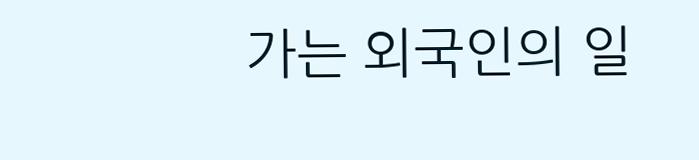가는 외국인의 일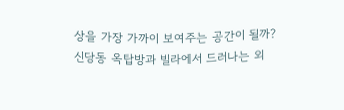상을 가장 가까이 보여주는 공간이 될까?
신당동 옥탑방과 빌라에서 드러나는 외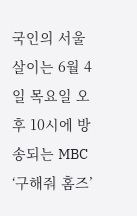국인의 서울살이는 6월 4일 목요일 오후 10시에 방송되는 MBC ‘구해줘 홈즈’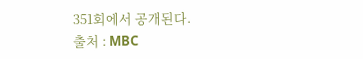351회에서 공개된다.
출처 : MBC